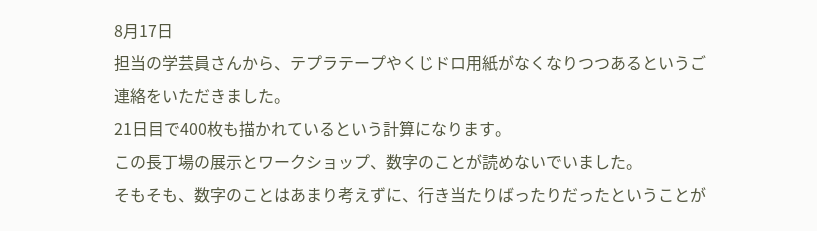8月17日
担当の学芸員さんから、テプラテープやくじドロ用紙がなくなりつつあるというご連絡をいただきました。
21日目で400枚も描かれているという計算になります。
この長丁場の展示とワークショップ、数字のことが読めないでいました。
そもそも、数字のことはあまり考えずに、行き当たりばったりだったということが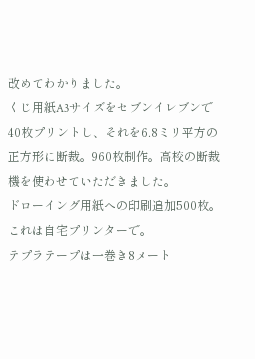改めてわかりました。
くじ用紙A3サイズをセブンイレブンで40枚プリントし、それを6.8ミリ平方の正方形に断裁。960枚制作。高校の断裁機を使わせていただきました。
ドローイング用紙への印刷追加500枚。これは自宅プリンターで。
テプラテープは一巻き8メート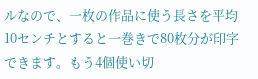ルなので、一枚の作品に使う長さを平均10センチとすると一巻きで80枚分が印字できます。もう4個使い切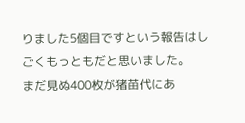りました5個目ですという報告はしごくもっともだと思いました。
まだ見ぬ400枚が猪苗代にあ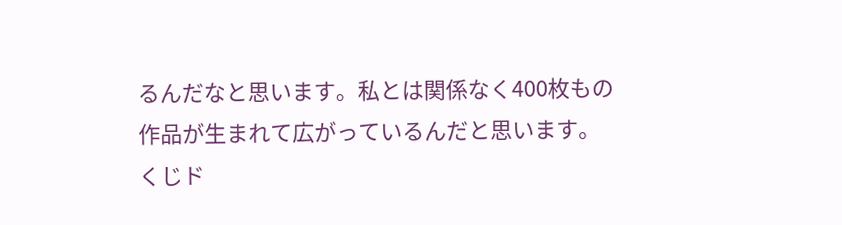るんだなと思います。私とは関係なく400枚もの作品が生まれて広がっているんだと思います。
くじド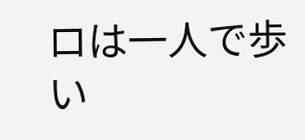ロは一人で歩い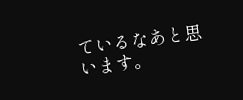ているなあと思います。